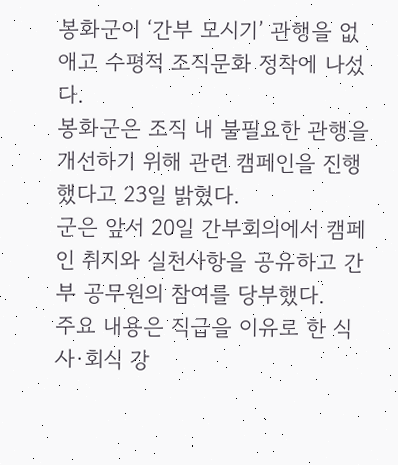봉화군이 ‘간부 모시기’ 관행을 없애고 수평적 조직문화 정착에 나섰다.
봉화군은 조직 내 불필요한 관행을 개선하기 위해 관련 캠페인을 진행했다고 23일 밝혔다.
군은 앞서 20일 간부회의에서 캠페인 취지와 실천사항을 공유하고 간부 공무원의 참여를 당부했다.
주요 내용은 직급을 이유로 한 식사·회식 강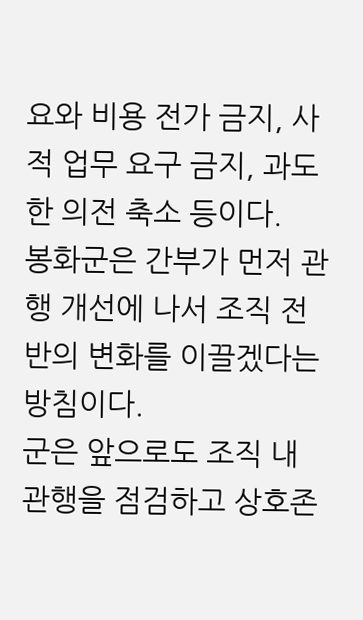요와 비용 전가 금지, 사적 업무 요구 금지, 과도한 의전 축소 등이다.
봉화군은 간부가 먼저 관행 개선에 나서 조직 전반의 변화를 이끌겠다는 방침이다.
군은 앞으로도 조직 내 관행을 점검하고 상호존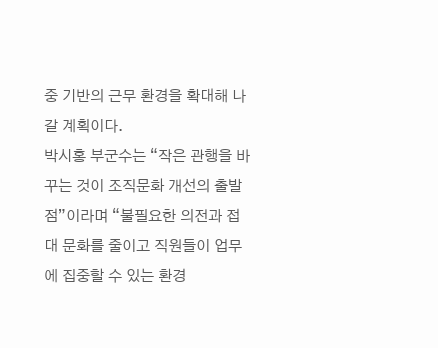중 기반의 근무 환경을 확대해 나갈 계획이다.
박시홍 부군수는 “작은 관행을 바꾸는 것이 조직문화 개선의 출발점”이라며 “불필요한 의전과 접대 문화를 줄이고 직원들이 업무에 집중할 수 있는 환경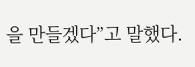을 만들겠다”고 말했다.